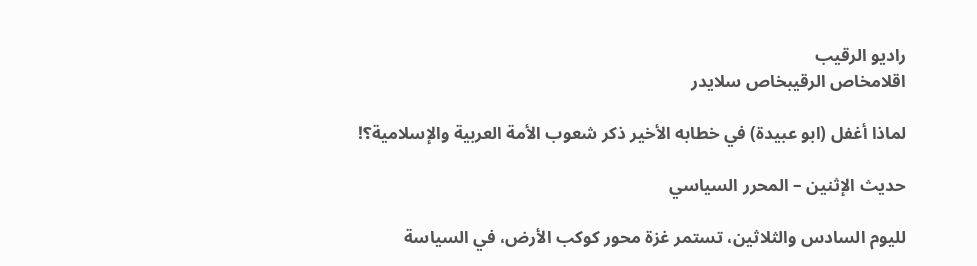راديو الرقيب
اقلامخاص الرقيبخاص سلايدر

لماذا أغفل (ابو عبيدة) في خطابه الأخير ذكر شعوب الأمة العربية والإسلامية؟!

حديث الإثنين – المحرر السياسي

لليوم السادس والثلاثين، تستمر غزة محور كوكب الأرض، في السياسة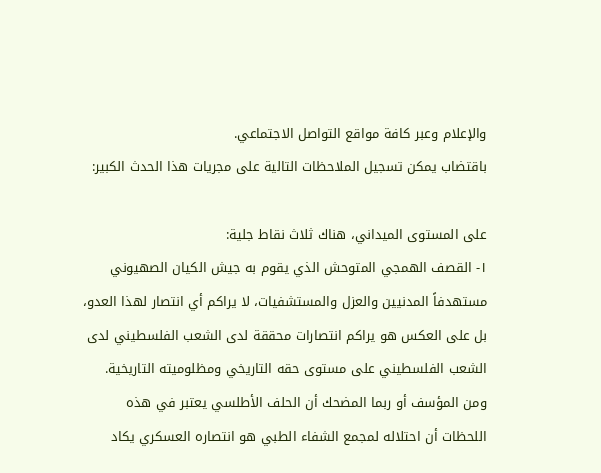والإعلام وعبر كافة مواقع التواصل الاجتماعي.
باقتضاب يمكن تسجيل الملاحظات التالية على مجريات هذا الحدث الكبير:

على المستوى الميداني، هناك ثلاث نقاط جلية:
١- القصف الهمجي المتوحش الذي يقوم به جيش الكيان الصهيوني مستهدفاً المدنيين والعزل والمستشفيات، لا يراكم أي انتصار لهذا العدو، بل على العكس هو يراكم انتصارات محققة لدى الشعب الفلسطيني لدى الشعب الفلسطيني على مستوى حقه التاريخي ومظلوميته التاريخية. ومن المؤسف أو ربما المضحك أن الحلف الأطلسي يعتبر في هذه اللحظات أن احتلاله لمجمع الشفاء الطبي هو انتصاره العسكري يكاد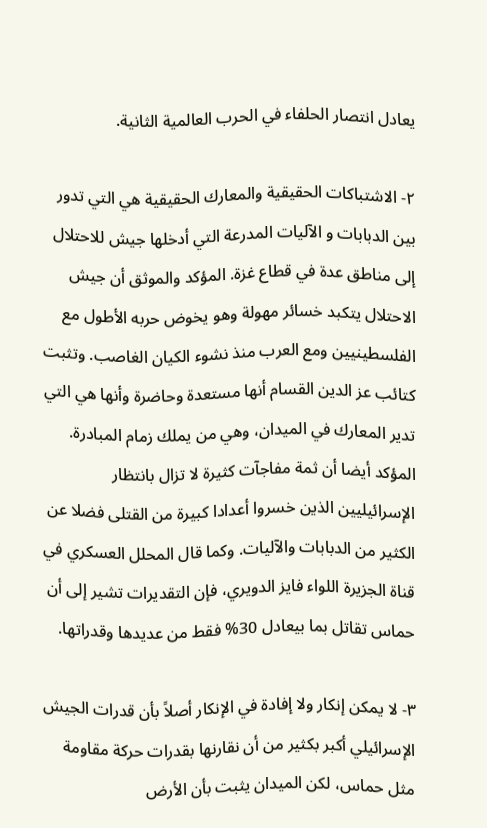يعادل انتصار الحلفاء في الحرب العالمية الثانية.

٢- الاشتباكات الحقيقية والمعارك الحقيقية هي التي تدور بين الدبابات و الآليات المدرعة التي أدخلها جيش للاحتلال إلى مناطق عدة في قطاع غزة. المؤكد والموثق أن جيش الاحتلال يتكبد خسائر مهولة وهو يخوض حربه الأطول مع الفلسطينيين ومع العرب منذ نشوء الكيان الغاصب. وتثبت كتائب عز الدين القسام أنها مستعدة وحاضرة وأنها هي التي تدير المعارك في الميدان، وهي من يملك زمام المبادرة. المؤكد أيضا أن ثمة مفاجآت كثيرة لا تزال بانتظار الإسرائيليين الذين خسروا أعدادا كبيرة من القتلى فضلا عن الكثير من الدبابات والآليات. وكما قال المحلل العسكري في قناة الجزيرة اللواء فايز الدويري، فإن التقديرات تشير إلى أن حماس تقاتل بما بيعادل 30% فقط من عديدها وقدراتها.

٣- لا يمكن إنكار ولا إفادة في الإنكار أصلاً بأن قدرات الجيش الإسرائيلي أكبر بكثير من أن نقارنها بقدرات حركة مقاومة مثل حماس، لكن الميدان يثبت بأن الأرض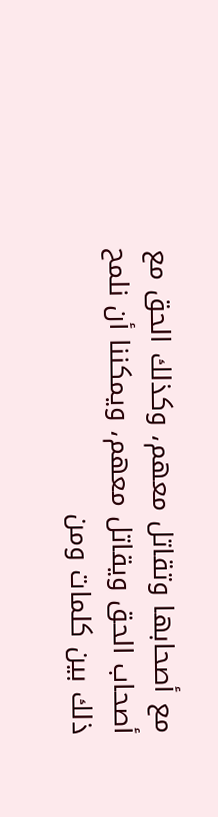مع أصحابها وتقاتل معهم، وكذلك الحق مع أصحاب الحق ويقاتل معهم، ويمكننا أن نلمح ذلك بين كلمات ومن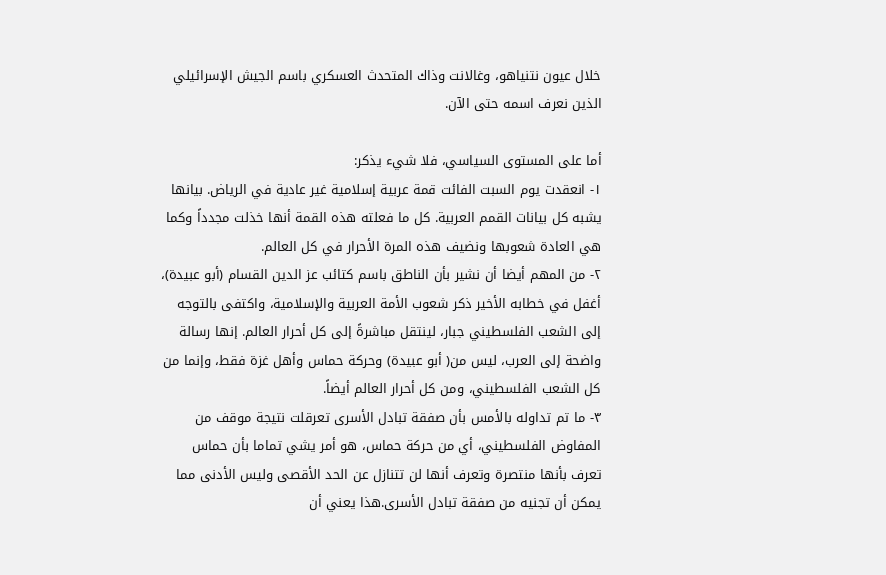خلال عيون نتنياهو، وغالانت وذاك المتحدث العسكري باسم الجيش الإسرائيلي الذين نعرف اسمه حتى الآن.

أما على المستوى السياسي، فلا شيء يذكر:
١- انعقدت يوم السبت الفائت قمة عربية إسلامية غير عادية في الرياض. بيانها يشبه كل بيانات القمم العربية. كل ما فعلته هذه القمة أنها خذلت مجدداً وكما هي العادة شعوبها ونضيف هذه المرة الأحرار في كل العالم.
٢- من المهم أيضا أن نشير بأن الناطق باسم كتائب عز الدين القسام (أبو عبيدة)، أغفل في خطابه الأخير ذكر شعوب الأمة العربية والإسلامية، واكتفى بالتوجه إلى الشعب الفلسطيني جبار، لينتقل مباشرةً إلى كل أحرار العالم. إنها رسالة واضحة إلى العرب، ليس من( أبو عبيدة) وحركة حماس وأهل غزة فقط، وإنما من كل الشعب الفلسطيني، ومن كل أحرار العالم أيضاً.
٣- ما تم تداوله بالأمس بأن صفقة تبادل الأسرى تعرقلت نتيجة موقف من المفاوض الفلسطيني، أي من حركة حماس، هو أمر يشي تماما بأن حماس تعرف بأنها منتصرة وتعرف أنها لن تتنازل عن الحد الأقصى وليس الأدنى مما يمكن أن تجنيه من صفقة تبادل الأسرى.هذا يعني أن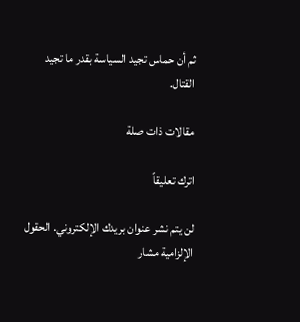ثم أن حماس تجيد السياسة بقدر ما تجيد القتال.

مقالات ذات صلة

اترك تعليقاً

لن يتم نشر عنوان بريدك الإلكتروني. الحقول الإلزامية مشار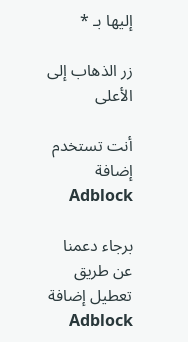إليها بـ *

زر الذهاب إلى الأعلى

أنت تستخدم إضافة Adblock

برجاء دعمنا عن طريق تعطيل إضافة Adblock